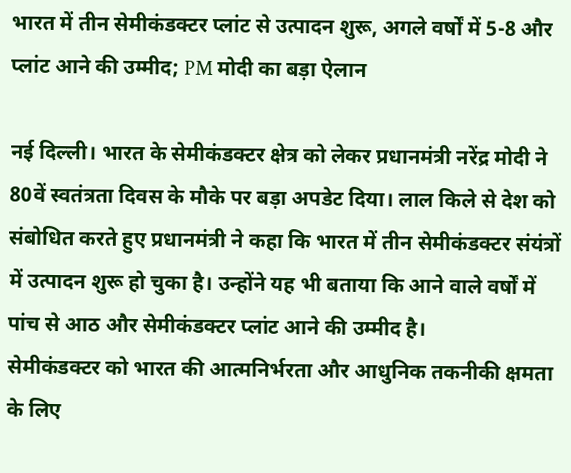भारत में तीन सेमीकंडक्टर प्लांट से उत्पादन शुरू, अगले वर्षों में 5-8 और प्लांट आने की उम्मीद; PM मोदी का बड़ा ऐलान

नई दिल्ली। भारत के सेमीकंडक्टर क्षेत्र को लेकर प्रधानमंत्री नरेंद्र मोदी ने 80वें स्वतंत्रता दिवस के मौके पर बड़ा अपडेट दिया। लाल किले से देश को संबोधित करते हुए प्रधानमंत्री ने कहा कि भारत में तीन सेमीकंडक्टर संयंत्रों में उत्पादन शुरू हो चुका है। उन्होंने यह भी बताया कि आने वाले वर्षों में पांच से आठ और सेमीकंडक्टर प्लांट आने की उम्मीद है।
सेमीकंडक्टर को भारत की आत्मनिर्भरता और आधुनिक तकनीकी क्षमता के लिए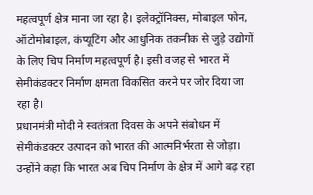महत्वपूर्ण क्षेत्र माना जा रहा है। इलेक्ट्रॉनिक्स, मोबाइल फोन, ऑटोमोबाइल, कंप्यूटिंग और आधुनिक तकनीक से जुड़े उद्योगों के लिए चिप निर्माण महत्वपूर्ण है। इसी वजह से भारत में सेमीकंडक्टर निर्माण क्षमता विकसित करने पर जोर दिया जा रहा है।
प्रधानमंत्री मोदी ने स्वतंत्रता दिवस के अपने संबोधन में सेमीकंडक्टर उत्पादन को भारत की आत्मनिर्भरता से जोड़ा। उन्होंने कहा कि भारत अब चिप निर्माण के क्षेत्र में आगे बढ़ रहा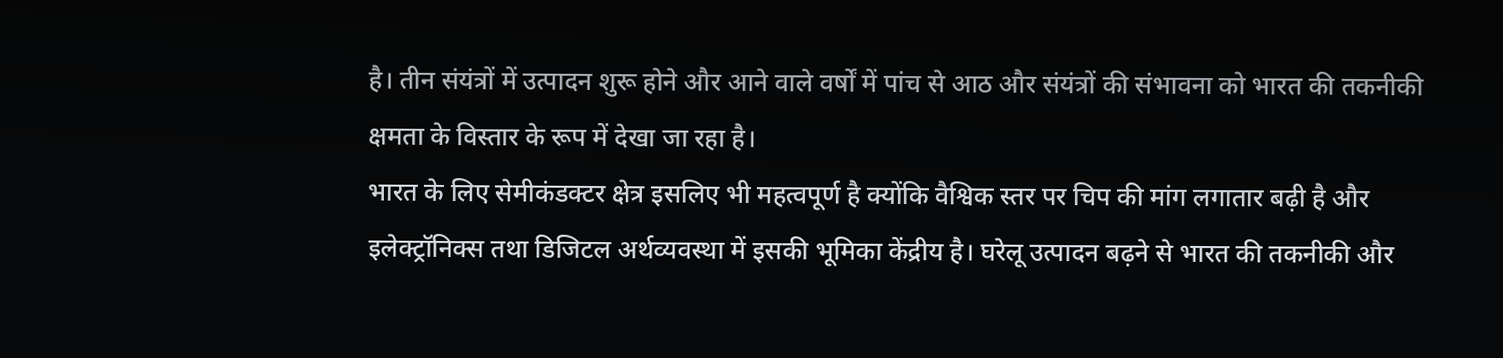है। तीन संयंत्रों में उत्पादन शुरू होने और आने वाले वर्षों में पांच से आठ और संयंत्रों की संभावना को भारत की तकनीकी क्षमता के विस्तार के रूप में देखा जा रहा है।
भारत के लिए सेमीकंडक्टर क्षेत्र इसलिए भी महत्वपूर्ण है क्योंकि वैश्विक स्तर पर चिप की मांग लगातार बढ़ी है और इलेक्ट्रॉनिक्स तथा डिजिटल अर्थव्यवस्था में इसकी भूमिका केंद्रीय है। घरेलू उत्पादन बढ़ने से भारत की तकनीकी और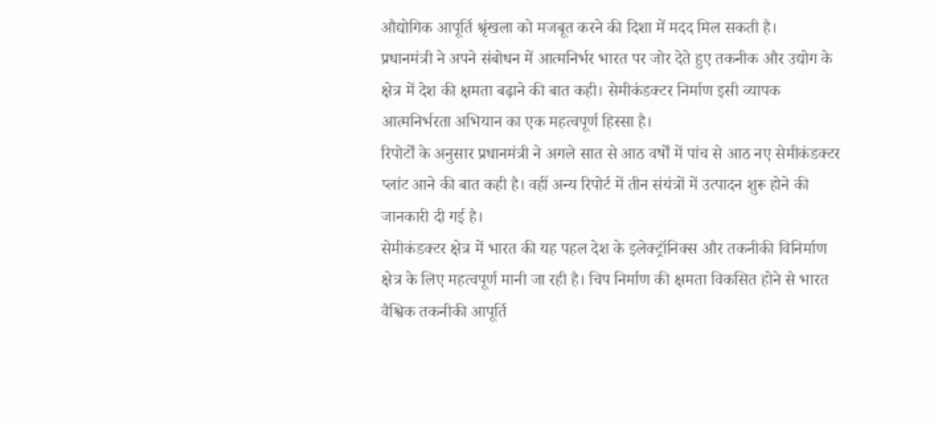औद्योगिक आपूर्ति श्रृंखला को मजबूत करने की दिशा में मदद मिल सकती है।
प्रधानमंत्री ने अपने संबोधन में आत्मनिर्भर भारत पर जोर देते हुए तकनीक और उद्योग के क्षेत्र में देश की क्षमता बढ़ाने की बात कही। सेमीकंडक्टर निर्माण इसी व्यापक आत्मनिर्भरता अभियान का एक महत्वपूर्ण हिस्सा है।
रिपोर्टों के अनुसार प्रधानमंत्री ने अगले सात से आठ वर्षों में पांच से आठ नए सेमीकंडक्टर प्लांट आने की बात कही है। वहीं अन्य रिपोर्ट में तीन संयंत्रों में उत्पादन शुरू होने की जानकारी दी गई है।
सेमीकंडक्टर क्षेत्र में भारत की यह पहल देश के इलेक्ट्रॉनिक्स और तकनीकी विनिर्माण क्षेत्र के लिए महत्वपूर्ण मानी जा रही है। चिप निर्माण की क्षमता विकसित होने से भारत वैश्विक तकनीकी आपूर्ति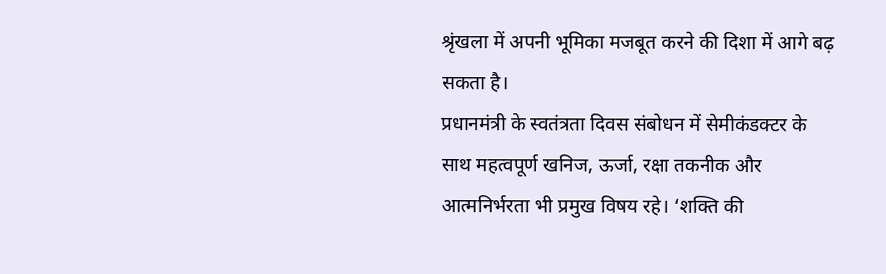श्रृंखला में अपनी भूमिका मजबूत करने की दिशा में आगे बढ़ सकता है।
प्रधानमंत्री के स्वतंत्रता दिवस संबोधन में सेमीकंडक्टर के साथ महत्वपूर्ण खनिज, ऊर्जा, रक्षा तकनीक और आत्मनिर्भरता भी प्रमुख विषय रहे। ‘शक्ति की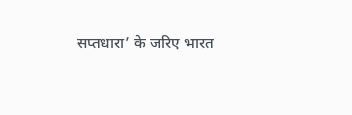सप्तधारा’ के जरिए भारत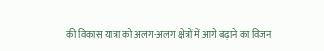की विकास यात्रा को अलग-अलग क्षेत्रों में आगे बढ़ाने का विजन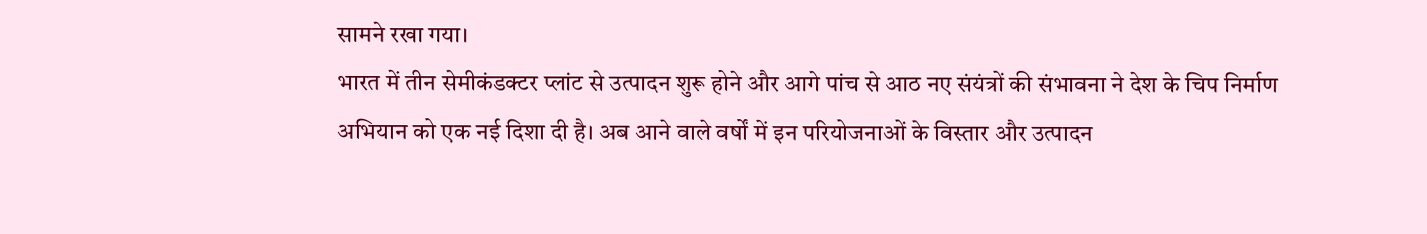सामने रखा गया।
भारत में तीन सेमीकंडक्टर प्लांट से उत्पादन शुरू होने और आगे पांच से आठ नए संयंत्रों की संभावना ने देश के चिप निर्माण अभियान को एक नई दिशा दी है। अब आने वाले वर्षों में इन परियोजनाओं के विस्तार और उत्पादन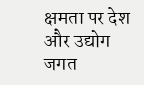क्षमता पर देश और उद्योग जगत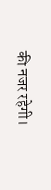की नजर रहेगी।